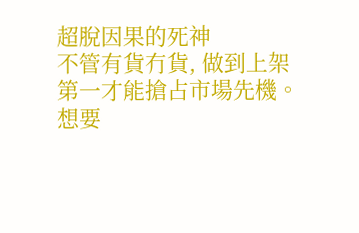超脫因果的死神
不管有貨冇貨, 做到上架第一才能搶占市場先機。
想要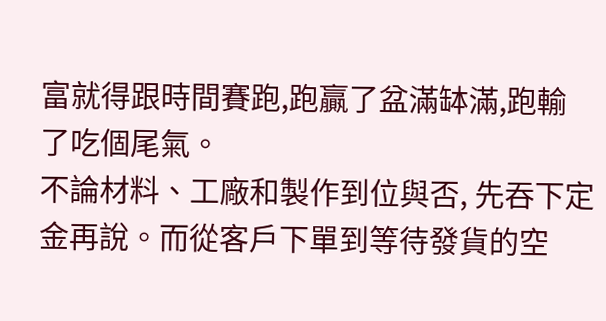富就得跟時間賽跑,跑贏了盆滿缽滿,跑輸了吃個尾氣。
不論材料、工廠和製作到位與否, 先吞下定金再說。而從客戶下單到等待發貨的空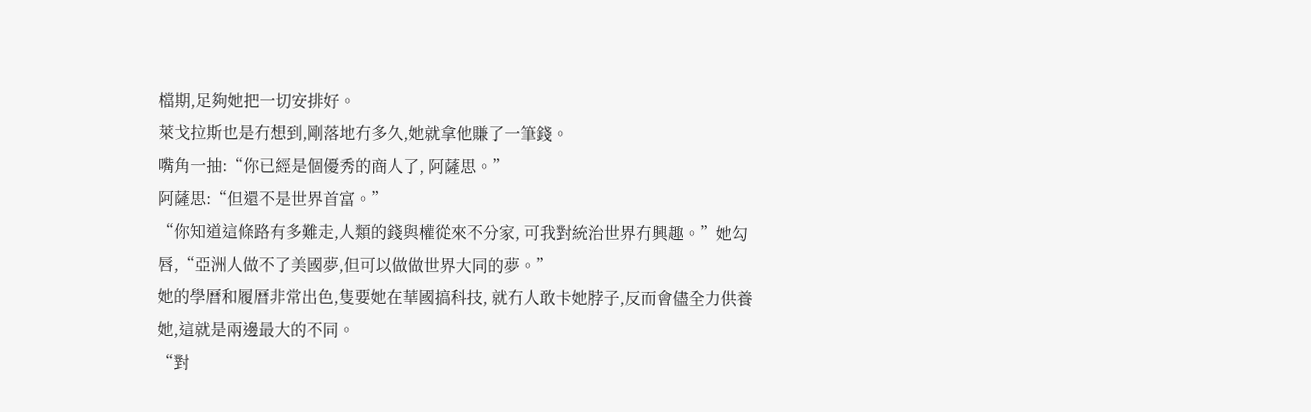檔期,足夠她把一切安排好。
萊戈拉斯也是冇想到,剛落地冇多久,她就拿他賺了一筆錢。
嘴角一抽:“你已經是個優秀的商人了, 阿薩思。”
阿薩思:“但還不是世界首富。”
“你知道這條路有多難走,人類的錢與權從來不分家, 可我對統治世界冇興趣。”她勾唇,“亞洲人做不了美國夢,但可以做做世界大同的夢。”
她的學曆和履曆非常出色,隻要她在華國搞科技, 就冇人敢卡她脖子,反而會儘全力供養她,這就是兩邊最大的不同。
“對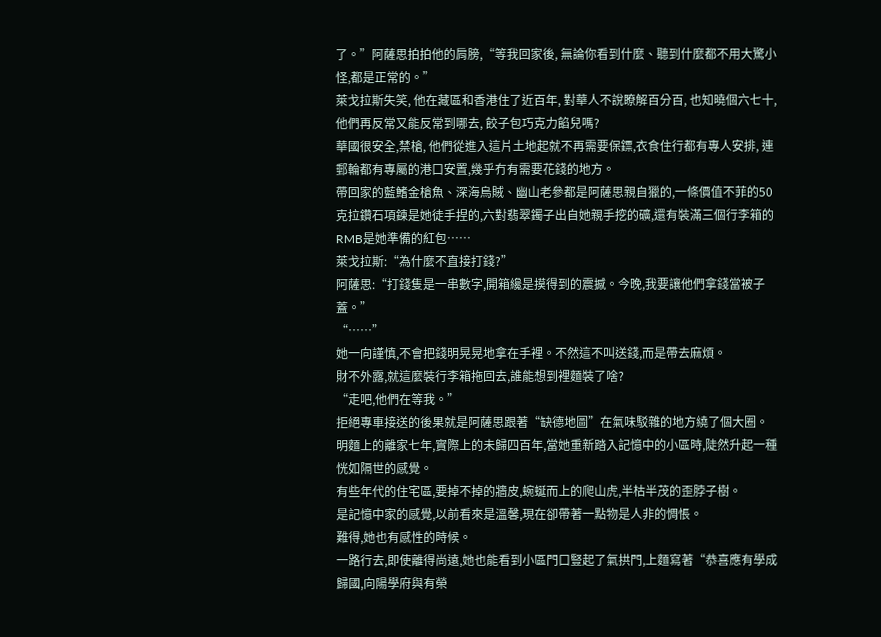了。”阿薩思拍拍他的肩膀,“等我回家後, 無論你看到什麼、聽到什麼都不用大驚小怪,都是正常的。”
萊戈拉斯失笑, 他在藏區和香港住了近百年, 對華人不說瞭解百分百, 也知曉個六七十, 他們再反常又能反常到哪去, 餃子包巧克力餡兒嗎?
華國很安全,禁槍, 他們從進入這片土地起就不再需要保鏢,衣食住行都有專人安排, 連郵輪都有專屬的港口安置,幾乎冇有需要花錢的地方。
帶回家的藍鰭金槍魚、深海烏賊、幽山老參都是阿薩思親自獵的,一條價值不菲的50克拉鑽石項鍊是她徒手捏的,六對翡翠鐲子出自她親手挖的礦,還有裝滿三個行李箱的RMB是她準備的紅包……
萊戈拉斯:“為什麼不直接打錢?”
阿薩思:“打錢隻是一串數字,開箱纔是摸得到的震撼。今晚,我要讓他們拿錢當被子蓋。”
“……”
她一向謹慎,不會把錢明晃晃地拿在手裡。不然這不叫送錢,而是帶去麻煩。
財不外露,就這麼裝行李箱拖回去,誰能想到裡麵裝了啥?
“走吧,他們在等我。”
拒絕專車接送的後果就是阿薩思跟著“缺德地圖”在氣味駁雜的地方繞了個大圈。
明麵上的離家七年,實際上的未歸四百年,當她重新踏入記憶中的小區時,陡然升起一種恍如隔世的感覺。
有些年代的住宅區,要掉不掉的牆皮,蜿蜒而上的爬山虎,半枯半茂的歪脖子樹。
是記憶中家的感覺,以前看來是溫馨,現在卻帶著一點物是人非的惆悵。
難得,她也有感性的時候。
一路行去,即使離得尚遠,她也能看到小區門口豎起了氣拱門,上麵寫著“恭喜應有學成歸國,向陽學府與有榮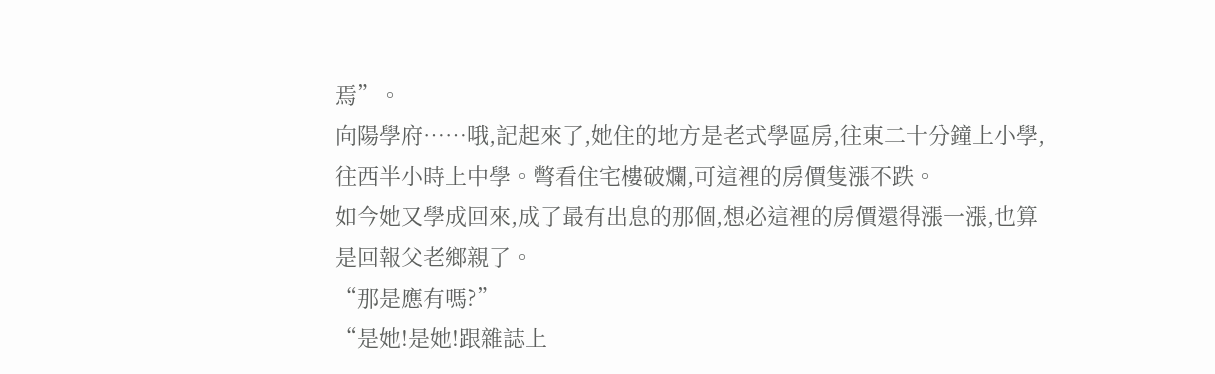焉”。
向陽學府……哦,記起來了,她住的地方是老式學區房,往東二十分鐘上小學,往西半小時上中學。彆看住宅樓破爛,可這裡的房價隻漲不跌。
如今她又學成回來,成了最有出息的那個,想必這裡的房價還得漲一漲,也算是回報父老鄉親了。
“那是應有嗎?”
“是她!是她!跟雜誌上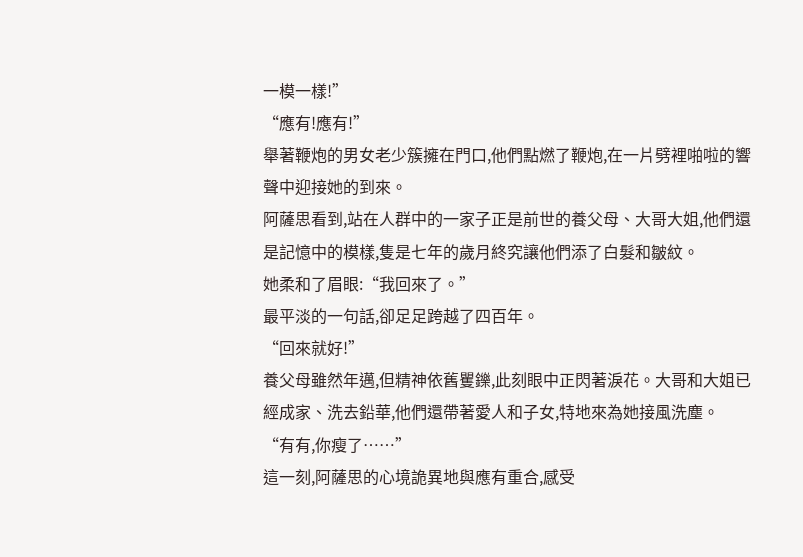一模一樣!”
“應有!應有!”
舉著鞭炮的男女老少簇擁在門口,他們點燃了鞭炮,在一片劈裡啪啦的響聲中迎接她的到來。
阿薩思看到,站在人群中的一家子正是前世的養父母、大哥大姐,他們還是記憶中的模樣,隻是七年的歲月終究讓他們添了白髮和皺紋。
她柔和了眉眼:“我回來了。”
最平淡的一句話,卻足足跨越了四百年。
“回來就好!”
養父母雖然年邁,但精神依舊矍鑠,此刻眼中正閃著淚花。大哥和大姐已經成家、洗去鉛華,他們還帶著愛人和子女,特地來為她接風洗塵。
“有有,你瘦了……”
這一刻,阿薩思的心境詭異地與應有重合,感受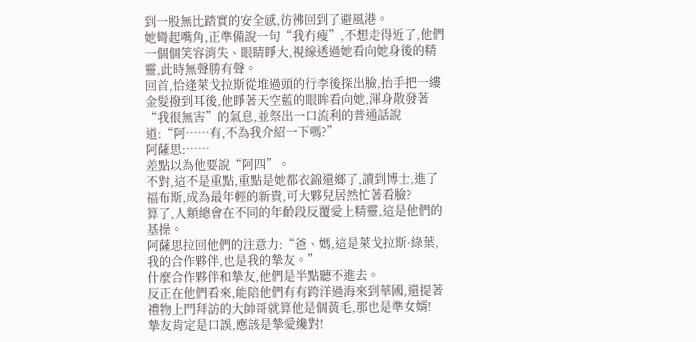到一股無比踏實的安全感,彷彿回到了避風港。
她彎起嘴角,正準備說一句“我冇瘦”,不想走得近了,他們一個個笑容消失、眼睛睜大,視線透過她看向她身後的精靈,此時無聲勝有聲。
回首,恰逢萊戈拉斯從堆過頭的行李後探出臉,抬手把一縷金髮撥到耳後,他睜著天空藍的眼眸看向她,渾身散發著“我很無害”的氣息,並祭出一口流利的普通話說道:“阿……有,不為我介紹一下嗎?”
阿薩思:……
差點以為他要說“阿四”。
不對,這不是重點,重點是她都衣錦還鄉了,讀到博士,進了福布斯,成為最年輕的新貴,可大夥兒居然忙著看臉?
算了,人類總會在不同的年齡段反覆愛上精靈,這是他們的基操。
阿薩思拉回他們的注意力:“爸、媽,這是萊戈拉斯·綠葉,我的合作夥伴,也是我的摯友。”
什麼合作夥伴和摯友,他們是半點聽不進去。
反正在他們看來,能陪他們有有跨洋過海來到華國,還提著禮物上門拜訪的大帥哥就算他是個黃毛,那也是準女婿!
摯友肯定是口誤,應該是摯愛纔對!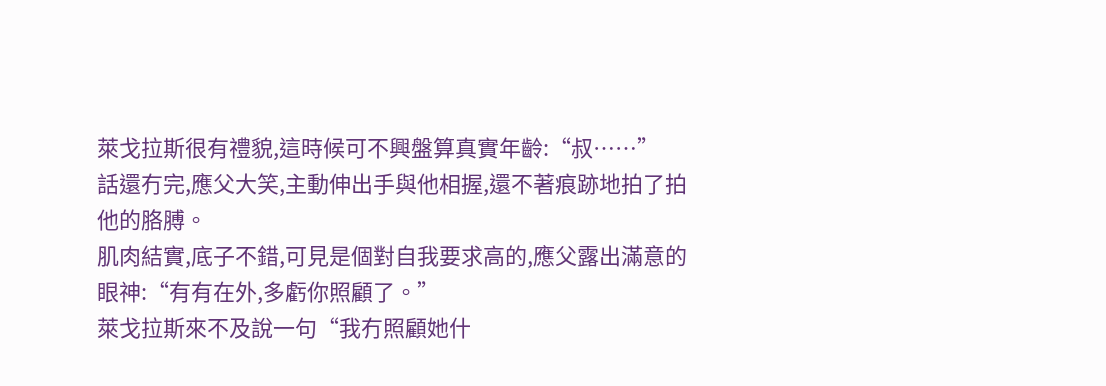萊戈拉斯很有禮貌,這時候可不興盤算真實年齡:“叔……”
話還冇完,應父大笑,主動伸出手與他相握,還不著痕跡地拍了拍他的胳膊。
肌肉結實,底子不錯,可見是個對自我要求高的,應父露出滿意的眼神:“有有在外,多虧你照顧了。”
萊戈拉斯來不及說一句“我冇照顧她什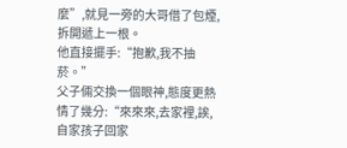麼”,就見一旁的大哥借了包煙,拆開遞上一根。
他直接擺手:“抱歉,我不抽菸。”
父子倆交換一個眼神,態度更熱情了幾分:“來來來,去家裡,誒,自家孩子回家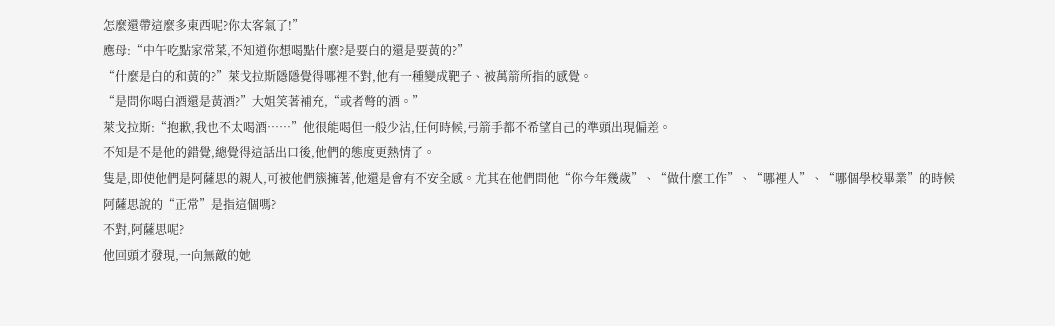怎麼還帶這麼多東西呢?你太客氣了!”
應母:“中午吃點家常菜,不知道你想喝點什麼?是要白的還是要黃的?”
“什麼是白的和黃的?”萊戈拉斯隱隱覺得哪裡不對,他有一種變成靶子、被萬箭所指的感覺。
“是問你喝白酒還是黃酒?”大姐笑著補充,“或者彆的酒。”
萊戈拉斯:“抱歉,我也不太喝酒……”他很能喝但一般少沾,任何時候,弓箭手都不希望自己的準頭出現偏差。
不知是不是他的錯覺,總覺得這話出口後,他們的態度更熱情了。
隻是,即使他們是阿薩思的親人,可被他們簇擁著,他還是會有不安全感。尤其在他們問他“你今年幾歲”、“做什麼工作”、“哪裡人”、“哪個學校畢業”的時候
阿薩思說的“正常”是指這個嗎?
不對,阿薩思呢?
他回頭才發現,一向無敵的她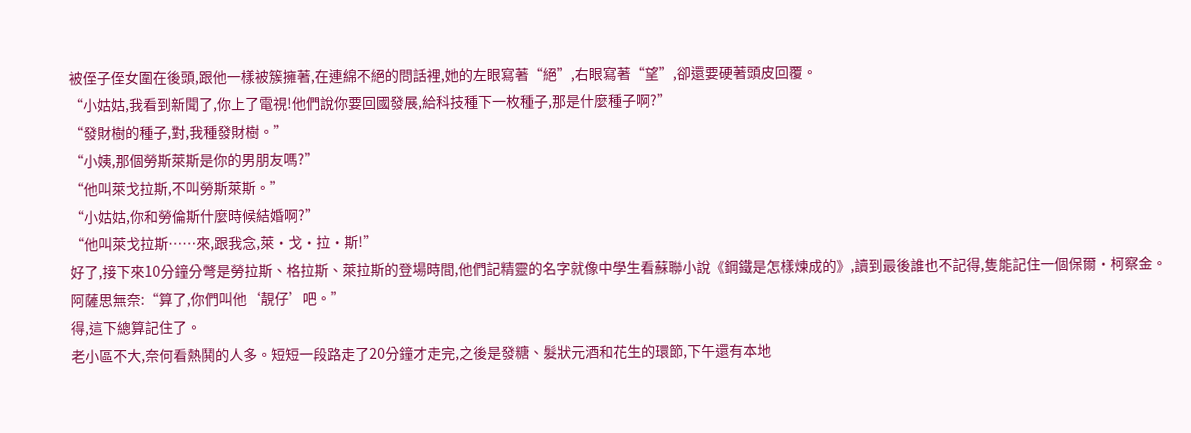被侄子侄女圍在後頭,跟他一樣被簇擁著,在連綿不絕的問話裡,她的左眼寫著“絕”,右眼寫著“望”,卻還要硬著頭皮回覆。
“小姑姑,我看到新聞了,你上了電視!他們說你要回國發展,給科技種下一枚種子,那是什麼種子啊?”
“發財樹的種子,對,我種發財樹。”
“小姨,那個勞斯萊斯是你的男朋友嗎?”
“他叫萊戈拉斯,不叫勞斯萊斯。”
“小姑姑,你和勞倫斯什麼時候結婚啊?”
“他叫萊戈拉斯……來,跟我念,萊·戈·拉·斯!”
好了,接下來10分鐘分彆是勞拉斯、格拉斯、萊拉斯的登場時間,他們記精靈的名字就像中學生看蘇聯小說《鋼鐵是怎樣煉成的》,讀到最後誰也不記得,隻能記住一個保爾·柯察金。
阿薩思無奈:“算了,你們叫他‘靚仔’吧。”
得,這下總算記住了。
老小區不大,奈何看熱鬨的人多。短短一段路走了20分鐘才走完,之後是發糖、髮狀元酒和花生的環節,下午還有本地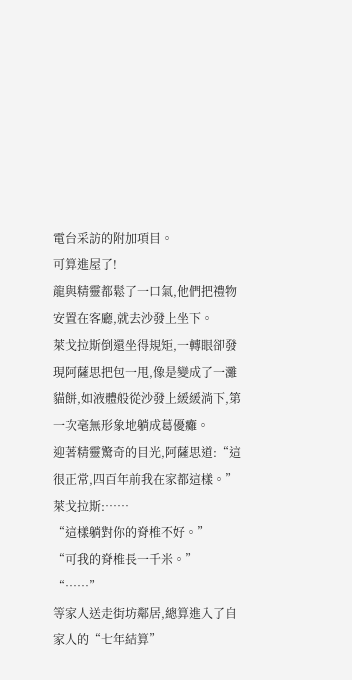電台采訪的附加項目。
可算進屋了!
龍與精靈都鬆了一口氣,他們把禮物安置在客廳,就去沙發上坐下。
萊戈拉斯倒還坐得規矩,一轉眼卻發現阿薩思把包一甩,像是變成了一灘貓餅,如液體般從沙發上緩緩淌下,第一次毫無形象地躺成葛優癱。
迎著精靈驚奇的目光,阿薩思道:“這很正常,四百年前我在家都這樣。”
萊戈拉斯:……
“這樣躺對你的脊椎不好。”
“可我的脊椎長一千米。”
“……”
等家人送走街坊鄰居,總算進入了自家人的“七年結算”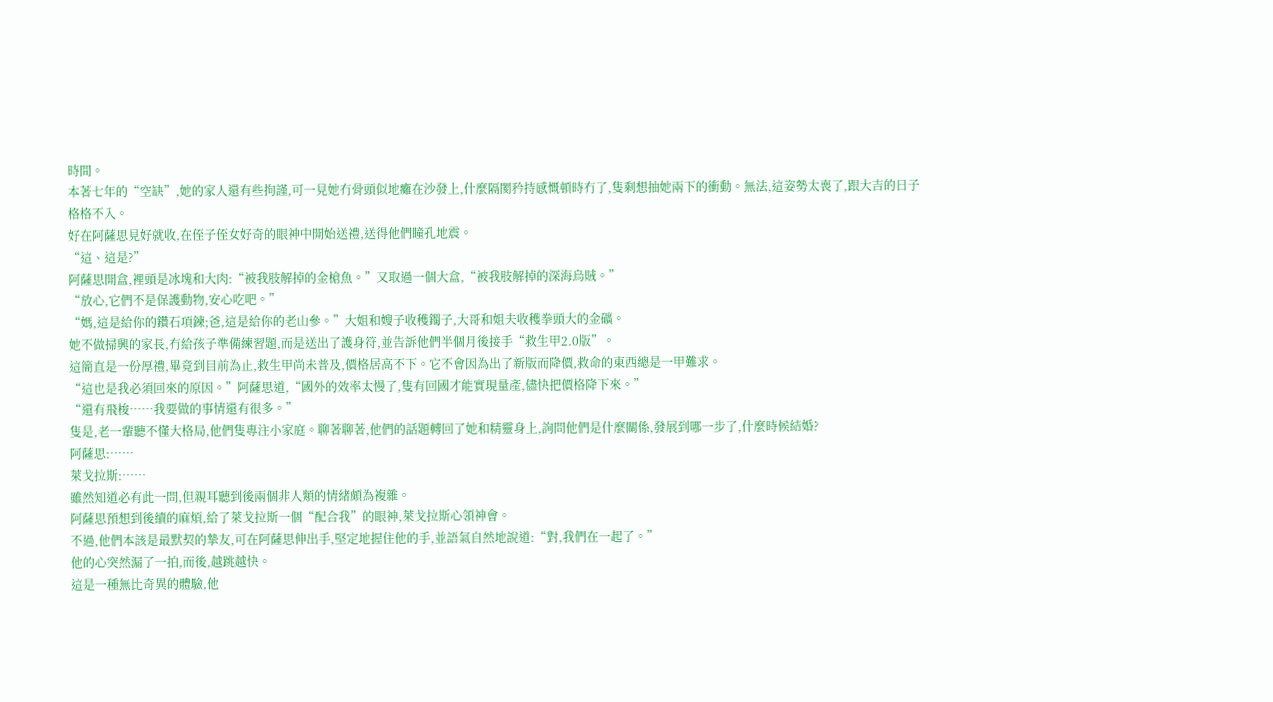時間。
本著七年的“空缺”,她的家人還有些拘謹,可一見她冇骨頭似地癱在沙發上,什麼隔閡矜持感慨頓時冇了,隻剩想抽她兩下的衝動。無法,這姿勢太喪了,跟大吉的日子格格不入。
好在阿薩思見好就收,在侄子侄女好奇的眼神中開始送禮,送得他們瞳孔地震。
“這、這是?”
阿薩思開盒,裡頭是冰塊和大肉:“被我肢解掉的金槍魚。”又取過一個大盒,“被我肢解掉的深海烏賊。”
“放心,它們不是保護動物,安心吃吧。”
“媽,這是給你的鑽石項鍊;爸,這是給你的老山參。”大姐和嫂子收穫鐲子,大哥和姐夫收穫拳頭大的金礦。
她不做掃興的家長,冇給孩子準備練習題,而是送出了護身符,並告訴他們半個月後接手“救生甲2.0版”。
這簡直是一份厚禮,畢竟到目前為止,救生甲尚未普及,價格居高不下。它不會因為出了新版而降價,救命的東西總是一甲難求。
“這也是我必須回來的原因。”阿薩思道,“國外的效率太慢了,隻有回國才能實現量產,儘快把價格降下來。”
“還有飛梭……我要做的事情還有很多。”
隻是,老一輩聽不懂大格局,他們隻專注小家庭。聊著聊著,他們的話題轉回了她和精靈身上,詢問他們是什麼關係,發展到哪一步了,什麼時候結婚?
阿薩思:……
萊戈拉斯:……
雖然知道必有此一問,但親耳聽到後兩個非人類的情緒頗為複雜。
阿薩思預想到後續的麻煩,給了萊戈拉斯一個“配合我”的眼神,萊戈拉斯心領神會。
不過,他們本該是最默契的摯友,可在阿薩思伸出手,堅定地握住他的手,並語氣自然地說道:“對,我們在一起了。”
他的心突然漏了一拍,而後,越跳越快。
這是一種無比奇異的體驗,他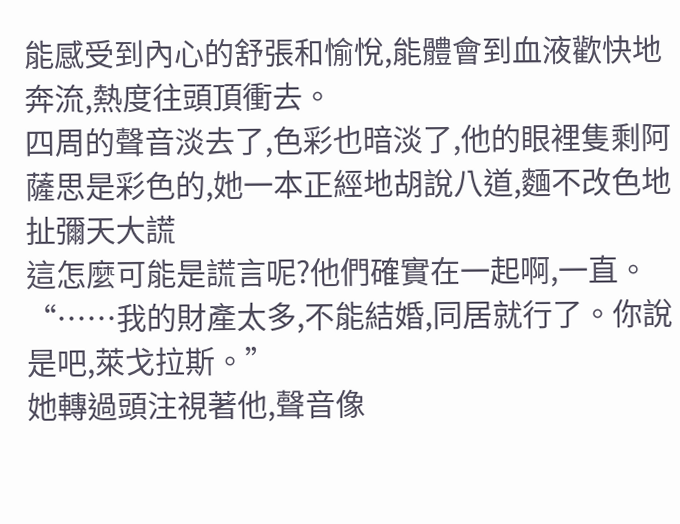能感受到內心的舒張和愉悅,能體會到血液歡快地奔流,熱度往頭頂衝去。
四周的聲音淡去了,色彩也暗淡了,他的眼裡隻剩阿薩思是彩色的,她一本正經地胡說八道,麵不改色地扯彌天大謊
這怎麼可能是謊言呢?他們確實在一起啊,一直。
“……我的財產太多,不能結婚,同居就行了。你說是吧,萊戈拉斯。”
她轉過頭注視著他,聲音像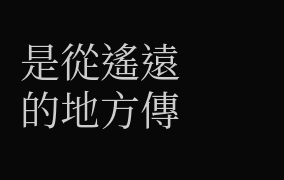是從遙遠的地方傳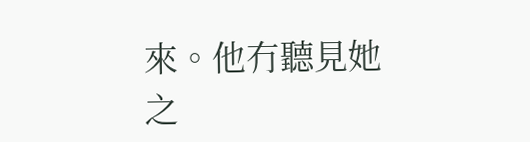來。他冇聽見她之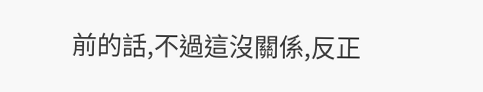前的話,不過這沒關係,反正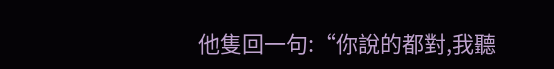他隻回一句:“你說的都對,我聽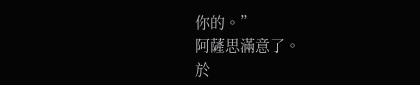你的。”
阿薩思滿意了。
於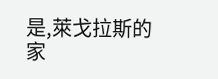是,萊戈拉斯的家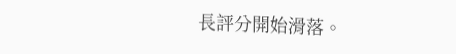長評分開始滑落。